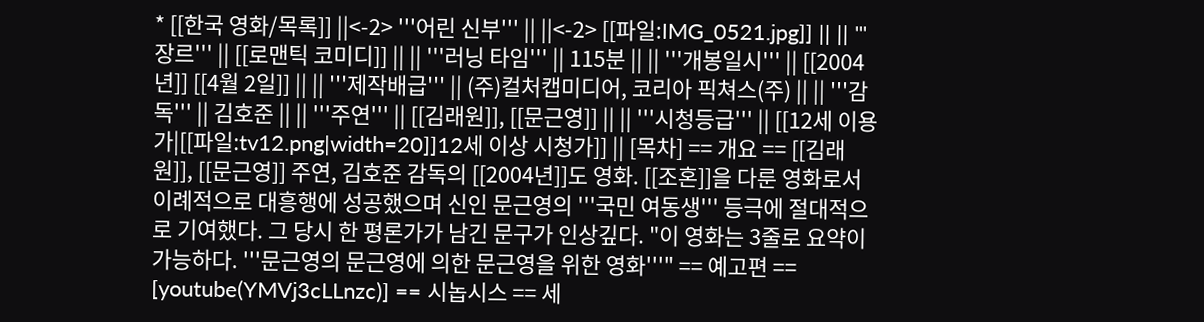* [[한국 영화/목록]] ||<-2> '''어린 신부''' || ||<-2> [[파일:IMG_0521.jpg]] || || '''장르''' || [[로맨틱 코미디]] || || '''러닝 타임''' || 115분 || || '''개봉일시''' || [[2004년]] [[4월 2일]] || || '''제작배급''' || (주)컬처캡미디어, 코리아 픽쳐스(주) || || '''감독''' || 김호준 || || '''주연''' || [[김래원]], [[문근영]] || || '''시청등급''' || [[12세 이용가|[[파일:tv12.png|width=20]]12세 이상 시청가]] || [목차] == 개요 == [[김래원]], [[문근영]] 주연, 김호준 감독의 [[2004년]]도 영화. [[조혼]]을 다룬 영화로서 이례적으로 대흥행에 성공했으며 신인 문근영의 '''국민 여동생''' 등극에 절대적으로 기여했다. 그 당시 한 평론가가 남긴 문구가 인상깊다. "이 영화는 3줄로 요약이 가능하다. '''문근영의 문근영에 의한 문근영을 위한 영화'''" == 예고편 == [youtube(YMVj3cLLnzc)] == 시놉시스 == 세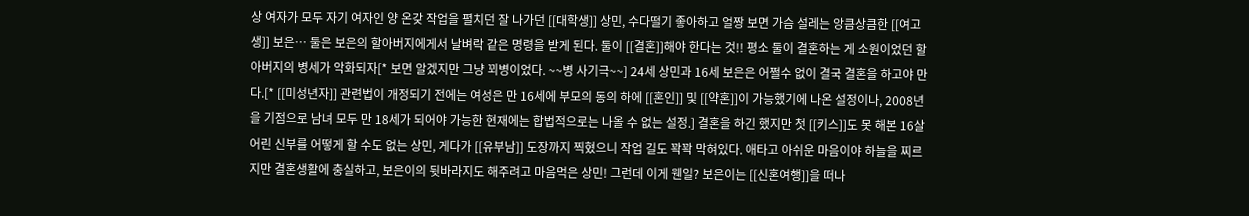상 여자가 모두 자기 여자인 양 온갖 작업을 펼치던 잘 나가던 [[대학생]] 상민, 수다떨기 좋아하고 얼짱 보면 가슴 설레는 앙큼상큼한 [[여고생]] 보은… 둘은 보은의 할아버지에게서 날벼락 같은 명령을 받게 된다. 둘이 [[결혼]]해야 한다는 것!! 평소 둘이 결혼하는 게 소원이었던 할아버지의 병세가 악화되자[* 보면 알겠지만 그냥 꾀병이었다. ~~병 사기극~~] 24세 상민과 16세 보은은 어쩔수 없이 결국 결혼을 하고야 만다.[* [[미성년자]] 관련법이 개정되기 전에는 여성은 만 16세에 부모의 동의 하에 [[혼인]] 및 [[약혼]]이 가능했기에 나온 설정이나, 2008년을 기점으로 남녀 모두 만 18세가 되어야 가능한 현재에는 합법적으로는 나올 수 없는 설정.] 결혼을 하긴 했지만 첫 [[키스]]도 못 해본 16살 어린 신부를 어떻게 할 수도 없는 상민, 게다가 [[유부남]] 도장까지 찍혔으니 작업 길도 꽉꽉 막혀있다. 애타고 아쉬운 마음이야 하늘을 찌르지만 결혼생활에 충실하고, 보은이의 뒷바라지도 해주려고 마음먹은 상민! 그런데 이게 웬일? 보은이는 [[신혼여행]]을 떠나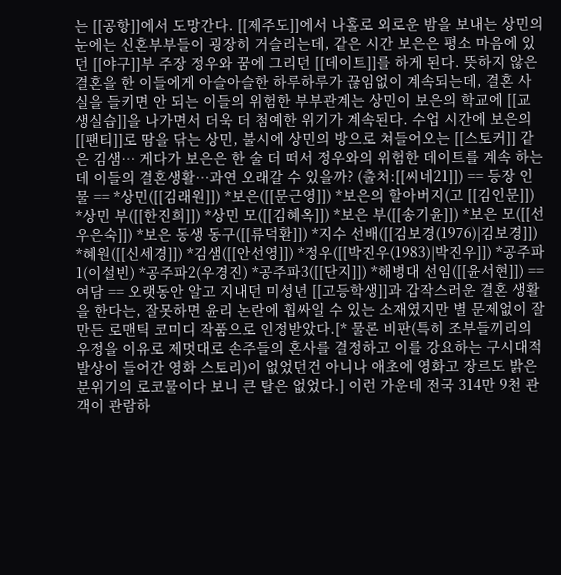는 [[공항]]에서 도망간다. [[제주도]]에서 나홀로 외로운 밤을 보내는 상민의 눈에는 신혼부부들이 굉장히 거슬리는데, 같은 시간 보은은 평소 마음에 있던 [[야구]]부 주장 정우와 꿈에 그리던 [[데이트]]를 하게 된다. 뜻하지 않은 결혼을 한 이들에게 아슬아슬한 하루하루가 끊임없이 계속되는데, 결혼 사실을 들키면 안 되는 이들의 위험한 부부관계는 상민이 보은의 학교에 [[교생실습]]을 나가면서 더욱 더 첨예한 위기가 계속된다. 수업 시간에 보은의 [[팬티]]로 땀을 닦는 상민, 불시에 상민의 방으로 쳐들어오는 [[스토커]] 같은 김샘… 게다가 보은은 한 술 더 떠서 정우와의 위험한 데이트를 계속 하는데 이들의 결혼생활…과연 오래갈 수 있을까? (출처:[[씨네21]]) == 등장 인물 == *상민([[김래원]]) *보은([[문근영]]) *보은의 할아버지(고 [[김인문]]) *상민 부([[한진희]]) *상민 모([[김혜옥]]) *보은 부([[송기윤]]) *보은 모([[선우은숙]]) *보은 동생 동구([[류덕환]]) *지수 선배([[김보경(1976)|김보경]]) *혜원([[신세경]]) *김샘([[안선영]]) *정우([[박진우(1983)|박진우]]) *공주파1(이설빈) *공주파2(우경진) *공주파3([[단지]]) *해병대 선임([[윤서현]]) == 여담 == 오랫동안 알고 지내던 미성년 [[고등학생]]과 갑작스러운 결혼 생활을 한다는, 잘못하면 윤리 논란에 휩싸일 수 있는 소재였지만 별 문제없이 잘 만든 로맨틱 코미디 작품으로 인정받았다.[* 물론 비판(특히 조부들끼리의 우정을 이유로 제멋대로 손주들의 혼사를 결정하고 이를 강요하는 구시대적 발상이 들어간 영화 스토리)이 없었던건 아니나 애초에 영화고 장르도 밝은 분위기의 로코물이다 보니 큰 탈은 없었다.] 이런 가운데 전국 314만 9천 관객이 관람하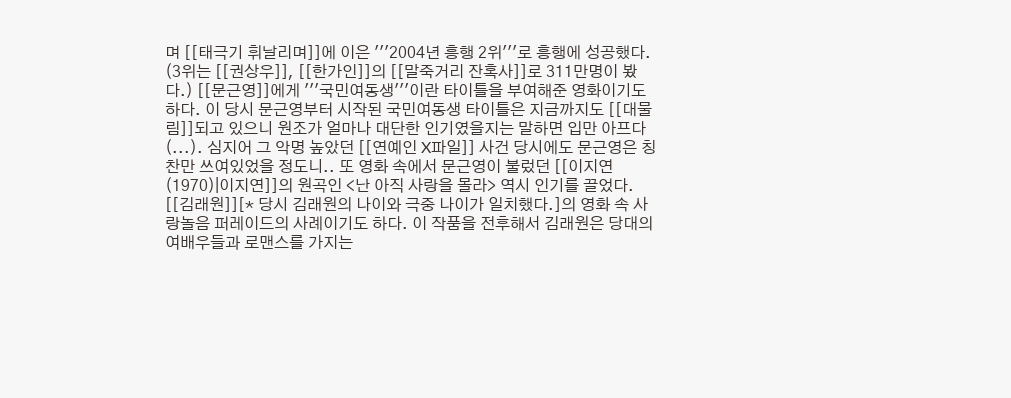며 [[태극기 휘날리며]]에 이은 '''2004년 흥행 2위'''로 흥행에 성공했다. (3위는 [[권상우]], [[한가인]]의 [[말죽거리 잔혹사]]로 311만명이 봤다.) [[문근영]]에게 '''국민여동생'''이란 타이틀을 부여해준 영화이기도 하다. 이 당시 문근영부터 시작된 국민여동생 타이틀은 지금까지도 [[대물림]]되고 있으니 원조가 얼마나 대단한 인기였을지는 말하면 입만 아프다(...). 심지어 그 악명 높았던 [[연예인 X파일]] 사건 당시에도 문근영은 칭찬만 쓰여있었을 정도니.. 또 영화 속에서 문근영이 불렀던 [[이지연(1970)|이지연]]의 원곡인 <난 아직 사랑을 몰라> 역시 인기를 끌었다. [[김래원]][* 당시 김래원의 나이와 극중 나이가 일치했다.]의 영화 속 사랑놀음 퍼레이드의 사례이기도 하다. 이 작품을 전후해서 김래원은 당대의 여배우들과 로맨스를 가지는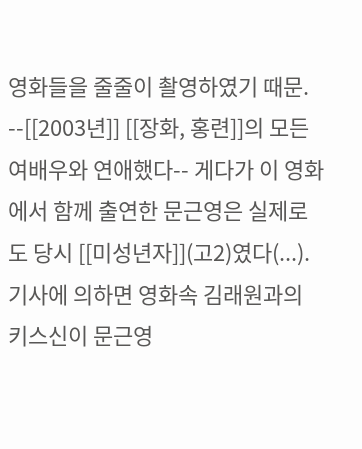영화들을 줄줄이 촬영하였기 때문. --[[2003년]] [[장화, 홍련]]의 모든 여배우와 연애했다-- 게다가 이 영화에서 함께 출연한 문근영은 실제로도 당시 [[미성년자]](고2)였다(...). 기사에 의하면 영화속 김래원과의 키스신이 문근영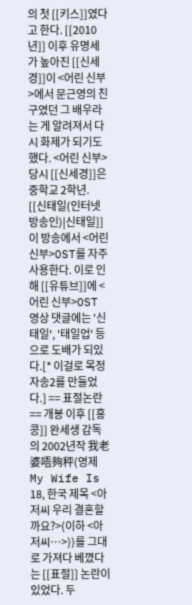의 첫 [[키스]]였다고 한다. [[2010년]] 이후 유명세가 높아진 [[신세경]]이 <어린 신부>에서 문근영의 친구였던 그 배우라는 게 알려져서 다시 화제가 되기도 했다. <어린 신부> 당시 [[신세경]]은 중학교 2학년. [[신태일(인터넷 방송인)|신태일]]이 방송에서 <어린 신부>OST를 자주 사용한다. 이로 인해 [[유튜브]]에 <어린 신부>OST 영상 댓글에는 '신태일', '태일업' 등으로 도배가 되있다.[* 이걸로 목정자송2를 만들었다.] == 표절논란 == 개봉 이후 [[홍콩]] 완세생 감독의 2002년작 我老婆唔夠秤(영제 My Wife Is 18, 한국 제목 <아저씨 우리 결혼할까요?>(이하 <아저씨…>))를 그대로 가져다 베꼈다는 [[표절]] 논란이 있었다. 두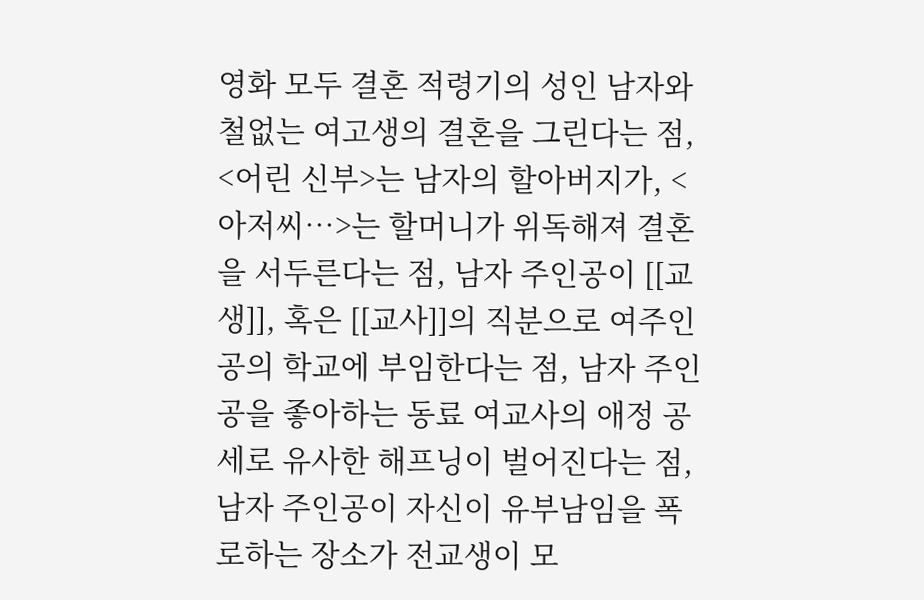영화 모두 결혼 적령기의 성인 남자와 철없는 여고생의 결혼을 그린다는 점, <어린 신부>는 남자의 할아버지가, <아저씨…>는 할머니가 위독해져 결혼을 서두른다는 점, 남자 주인공이 [[교생]], 혹은 [[교사]]의 직분으로 여주인공의 학교에 부임한다는 점, 남자 주인공을 좋아하는 동료 여교사의 애정 공세로 유사한 해프닝이 벌어진다는 점, 남자 주인공이 자신이 유부남임을 폭로하는 장소가 전교생이 모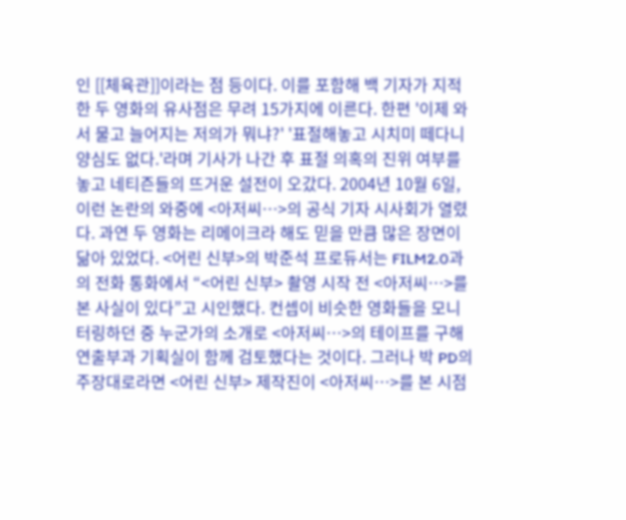인 [[체육관]]이라는 점 등이다. 이를 포함해 백 기자가 지적한 두 영화의 유사점은 무려 15가지에 이른다. 한편 '이제 와서 물고 늘어지는 저의가 뭐냐?' '표절해놓고 시치미 떼다니 양심도 없다.'라며 기사가 나간 후 표절 의혹의 진위 여부를 놓고 네티즌들의 뜨거운 설전이 오갔다. 2004년 10월 6일, 이런 논란의 와중에 <아저씨…>의 공식 기자 시사회가 열렸다. 과연 두 영화는 리메이크라 해도 믿을 만큼 많은 장면이 닮아 있었다. <어린 신부>의 박준석 프로듀서는 FILM2.0과의 전화 통화에서 “<어린 신부> 촬영 시작 전 <아저씨…>를 본 사실이 있다”고 시인했다. 컨셉이 비슷한 영화들을 모니터링하던 중 누군가의 소개로 <아저씨…>의 테이프를 구해 연출부과 기획실이 함께 검토했다는 것이다. 그러나 박 PD의 주장대로라면 <어린 신부> 제작진이 <아저씨…>를 본 시점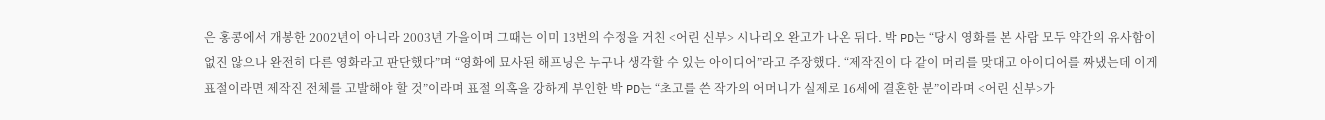은 홍콩에서 개봉한 2002년이 아니라 2003년 가을이며 그때는 이미 13번의 수정을 거친 <어린 신부> 시나리오 완고가 나온 뒤다. 박 PD는 “당시 영화를 본 사람 모두 약간의 유사함이 없진 않으나 완전히 다른 영화라고 판단했다”며 “영화에 묘사된 해프닝은 누구나 생각할 수 있는 아이디어”라고 주장했다. “제작진이 다 같이 머리를 맞대고 아이디어를 짜냈는데 이게 표절이라면 제작진 전체를 고발해야 할 것”이라며 표절 의혹을 강하게 부인한 박 PD는 “초고를 쓴 작가의 어머니가 실제로 16세에 결혼한 분”이라며 <어린 신부>가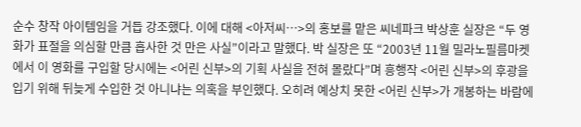순수 창작 아이템임을 거듭 강조했다. 이에 대해 <아저씨…>의 홍보를 맡은 씨네파크 박상훈 실장은 “두 영화가 표절을 의심할 만큼 흡사한 것 만은 사실”이라고 말했다. 박 실장은 또 “2003년 11월 밀라노필름마켓에서 이 영화를 구입할 당시에는 <어린 신부>의 기획 사실을 전혀 몰랐다”며 흥행작 <어린 신부>의 후광을 입기 위해 뒤늦게 수입한 것 아니냐는 의혹을 부인했다. 오히려 예상치 못한 <어린 신부>가 개봉하는 바람에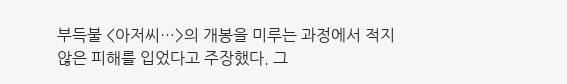부득불 <아저씨…>의 개봉을 미루는 과정에서 적지 않은 피해를 입었다고 주장했다. 그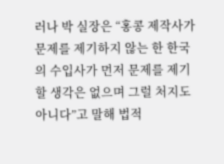러나 박 실장은 “홍콩 제작사가 문제를 제기하지 않는 한 한국의 수입사가 먼저 문제를 제기할 생각은 없으며 그럴 처지도 아니다”고 말해 법적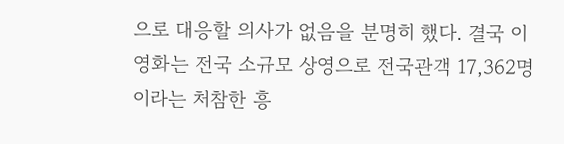으로 대응할 의사가 없음을 분명히 했다. 결국 이 영화는 전국 소규모 상영으로 전국관객 17,362명이라는 처참한 흥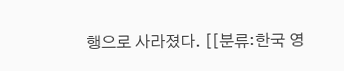행으로 사라졌다. [[분류:한국 영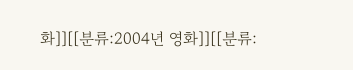화]][[분류:2004년 영화]][[분류: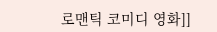로맨틱 코미디 영화]]